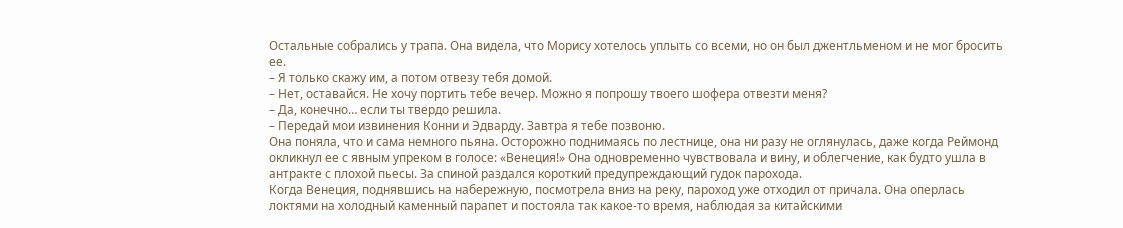Остальные собрались у трапа. Она видела, что Морису хотелось уплыть со всеми, но он был джентльменом и не мог бросить ее.
– Я только скажу им, а потом отвезу тебя домой.
– Нет, оставайся. Не хочу портить тебе вечер. Можно я попрошу твоего шофера отвезти меня?
– Да, конечно… если ты твердо решила.
– Передай мои извинения Конни и Эдварду. Завтра я тебе позвоню.
Она поняла, что и сама немного пьяна. Осторожно поднимаясь по лестнице, она ни разу не оглянулась, даже когда Реймонд окликнул ее с явным упреком в голосе: «Венеция!» Она одновременно чувствовала и вину, и облегчение, как будто ушла в антракте с плохой пьесы. За спиной раздался короткий предупреждающий гудок парохода.
Когда Венеция, поднявшись на набережную, посмотрела вниз на реку, пароход уже отходил от причала. Она оперлась локтями на холодный каменный парапет и постояла так какое-то время, наблюдая за китайскими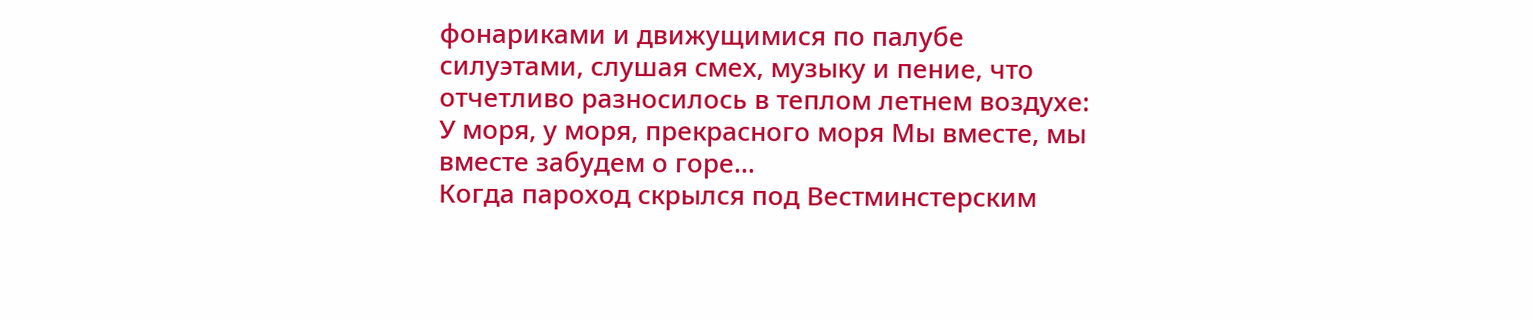фонариками и движущимися по палубе силуэтами, слушая смех, музыку и пение, что отчетливо разносилось в теплом летнем воздухе:
У моря, у моря, прекрасного моря Мы вместе, мы вместе забудем о горе…
Когда пароход скрылся под Вестминстерским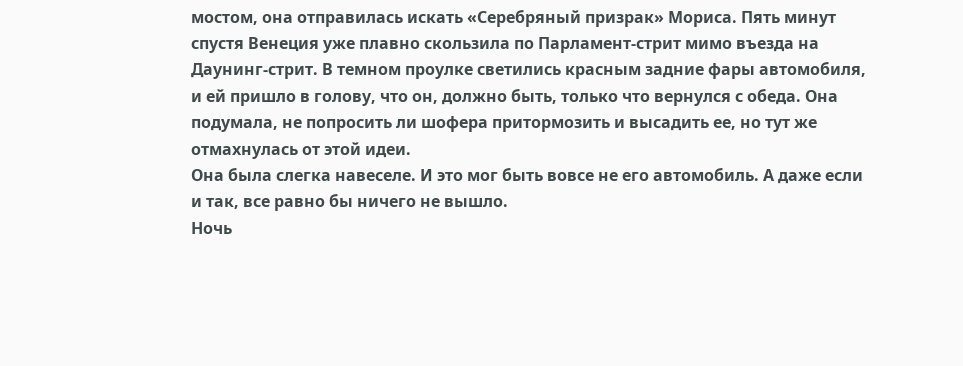мостом, она отправилась искать «Серебряный призрак» Мориса. Пять минут спустя Венеция уже плавно скользила по Парламент-стрит мимо въезда на Даунинг-стрит. В темном проулке светились красным задние фары автомобиля, и ей пришло в голову, что он, должно быть, только что вернулся с обеда. Она подумала, не попросить ли шофера притормозить и высадить ее, но тут же отмахнулась от этой идеи.
Она была слегка навеселе. И это мог быть вовсе не его автомобиль. А даже если и так, все равно бы ничего не вышло.
Ночь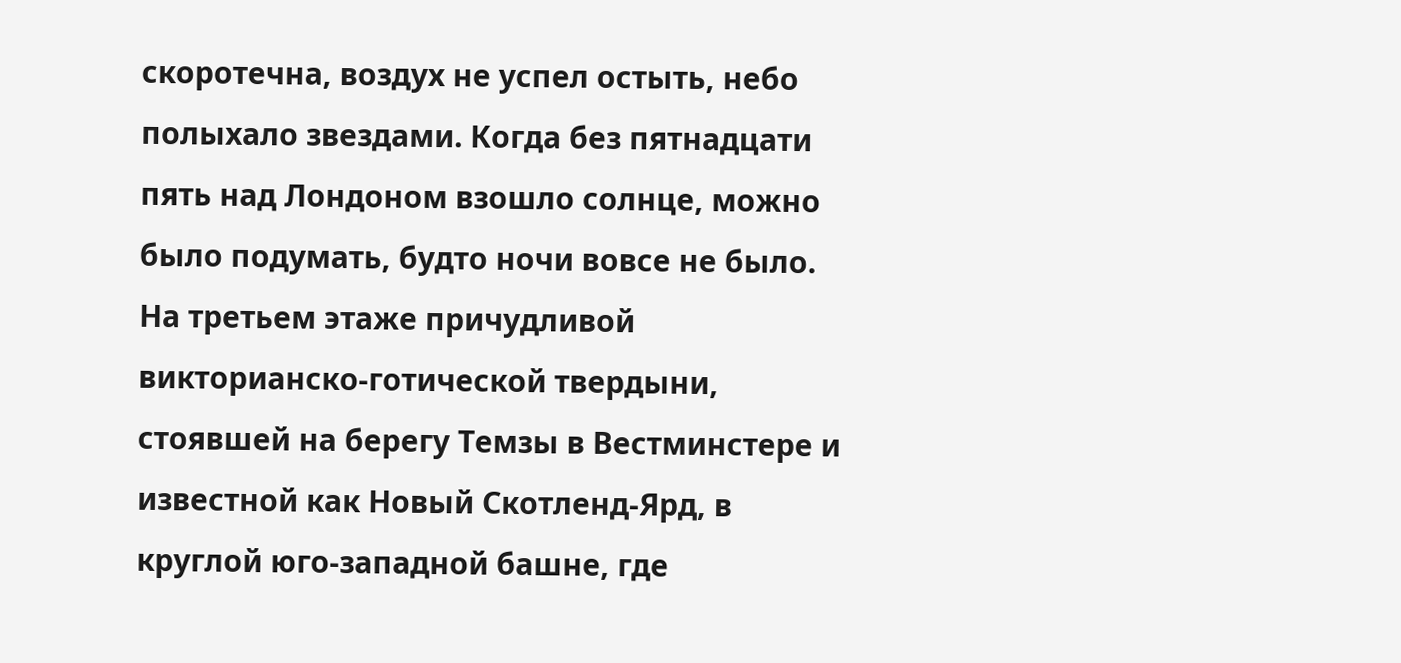скоротечна, воздух не успел остыть, небо полыхало звездами. Когда без пятнадцати пять над Лондоном взошло солнце, можно было подумать, будто ночи вовсе не было.
На третьем этаже причудливой викторианско-готической твердыни, стоявшей на берегу Темзы в Вестминстере и известной как Новый Скотленд-Ярд, в круглой юго-западной башне, где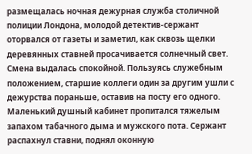размещалась ночная дежурная служба столичной полиции Лондона, молодой детектив-сержант оторвался от газеты и заметил, как сквозь щелки деревянных ставней просачивается солнечный свет.
Смена выдалась спокойной. Пользуясь служебным положением, старшие коллеги один за другим ушли с дежурства пораньше, оставив на посту его одного. Маленький душный кабинет пропитался тяжелым запахом табачного дыма и мужского пота. Сержант распахнул ставни, поднял оконную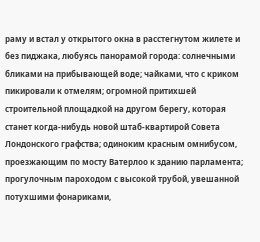раму и встал у открытого окна в расстегнутом жилете и без пиджака, любуясь панорамой города: солнечными бликами на прибывающей воде; чайками, что с криком пикировали к отмелям; огромной притихшей строительной площадкой на другом берегу, которая станет когда-нибудь новой штаб-квартирой Совета Лондонского графства; одиноким красным омнибусом, проезжающим по мосту Ватерлоо к зданию парламента; прогулочным пароходом с высокой трубой, увешанной потухшими фонариками,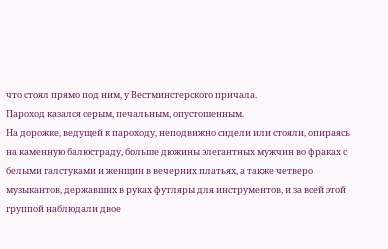что стоял прямо под ним, у Вестминстерского причала.
Пароход казался серым, печальным, опустошенным.
На дорожке, ведущей к пароходу, неподвижно сидели или стояли, опираясь на каменную балюстраду, больше дюжины элегантных мужчин во фраках с белыми галстуками и женщин в вечерних платьях, а также четверо музыкантов, державших в руках футляры для инструментов, и за всей этой группой наблюдали двое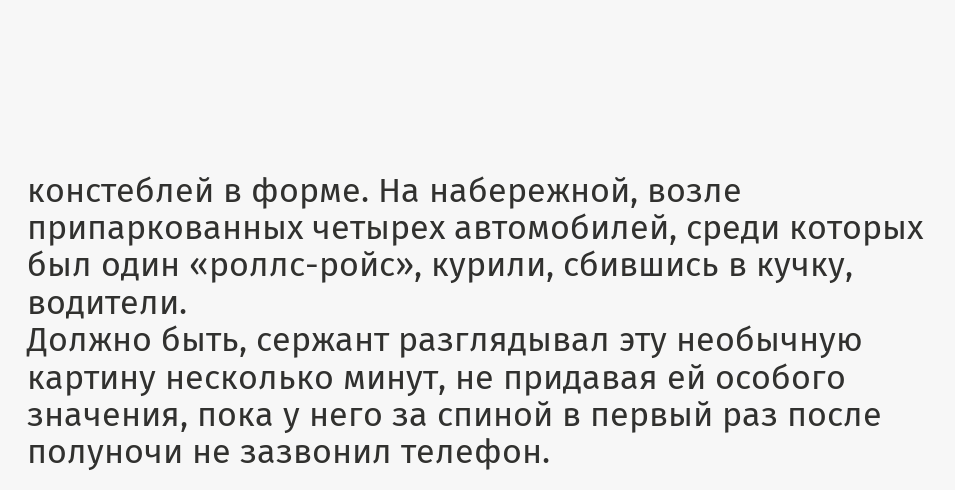констеблей в форме. На набережной, возле припаркованных четырех автомобилей, среди которых был один «роллс-ройс», курили, сбившись в кучку, водители.
Должно быть, сержант разглядывал эту необычную картину несколько минут, не придавая ей особого значения, пока у него за спиной в первый раз после полуночи не зазвонил телефон.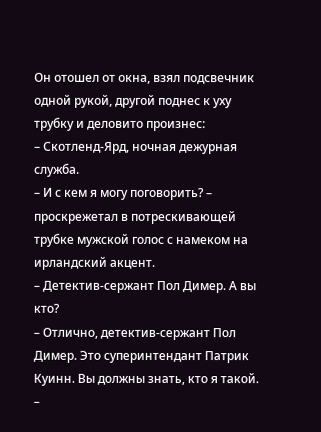Он отошел от окна, взял подсвечник одной рукой, другой поднес к уху трубку и деловито произнес:
– Скотленд-Ярд, ночная дежурная служба.
– И с кем я могу поговорить? – проскрежетал в потрескивающей трубке мужской голос с намеком на ирландский акцент.
– Детектив-сержант Пол Димер. А вы кто?
– Отлично, детектив-сержант Пол Димер. Это суперинтендант Патрик Куинн. Вы должны знать, кто я такой.
–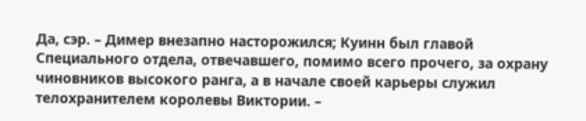Да, сэр. – Димер внезапно насторожился; Куинн был главой Специального отдела, отвечавшего, помимо всего прочего, за охрану чиновников высокого ранга, а в начале своей карьеры служил телохранителем королевы Виктории. –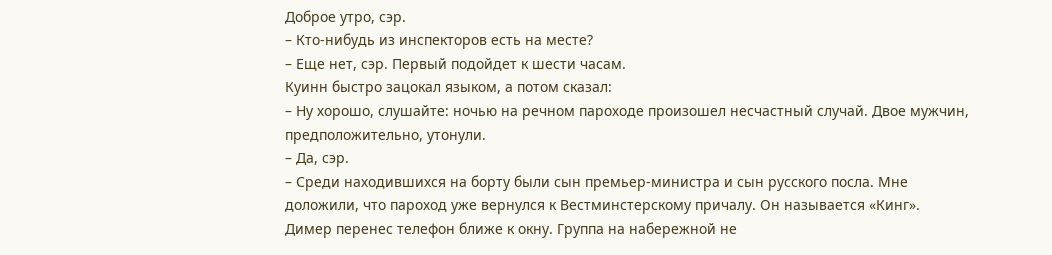Доброе утро, сэр.
– Кто-нибудь из инспекторов есть на месте?
– Еще нет, сэр. Первый подойдет к шести часам.
Куинн быстро зацокал языком, а потом сказал:
– Ну хорошо, слушайте: ночью на речном пароходе произошел несчастный случай. Двое мужчин, предположительно, утонули.
– Да, сэр.
– Среди находившихся на борту были сын премьер-министра и сын русского посла. Мне доложили, что пароход уже вернулся к Вестминстерскому причалу. Он называется «Кинг».
Димер перенес телефон ближе к окну. Группа на набережной не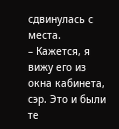сдвинулась с места.
– Кажется, я вижу его из окна кабинета, сэр. Это и были те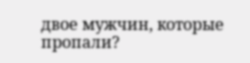двое мужчин, которые пропали?